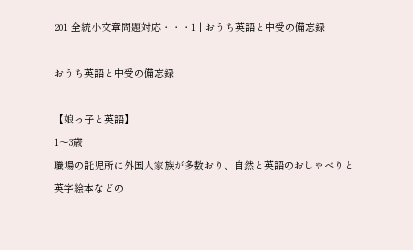201 全統小文章問題対応・・・1 | おうち英語と中受の備忘録

おうち英語と中受の備忘録

【娘っ子と英語】
1〜3歳
職場の託児所に外国人家族が多数おり、自然と英語のおしゃべりと英字絵本などの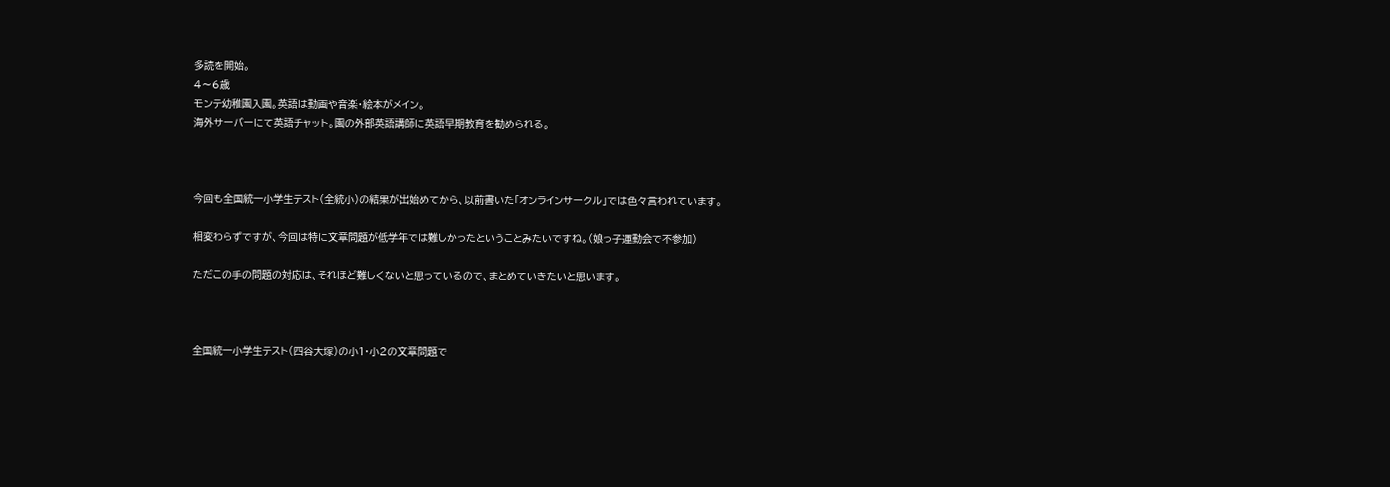多読を開始。
4〜6歳
モンテ幼稚園入園。英語は動画や音楽・絵本がメイン。
海外サーバーにて英語チャット。園の外部英語講師に英語早期教育を勧められる。



今回も全国統一小学生テスト(全統小)の結果が出始めてから、以前書いた「オンラインサークル」では色々言われています。

相変わらずですが、今回は特に文章問題が低学年では難しかったということみたいですね。(娘っ子運動会で不参加)

ただこの手の問題の対応は、それほど難しくないと思っているので、まとめていきたいと思います。



全国統一小学生テスト(四谷大塚)の小1・小2の文章問題で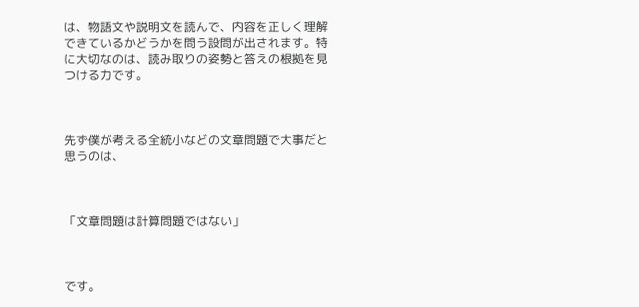は、物語文や説明文を読んで、内容を正しく理解できているかどうかを問う設問が出されます。特に大切なのは、読み取りの姿勢と答えの根拠を見つける力です。



先ず僕が考える全統小などの文章問題で大事だと思うのは、



「文章問題は計算問題ではない」



です。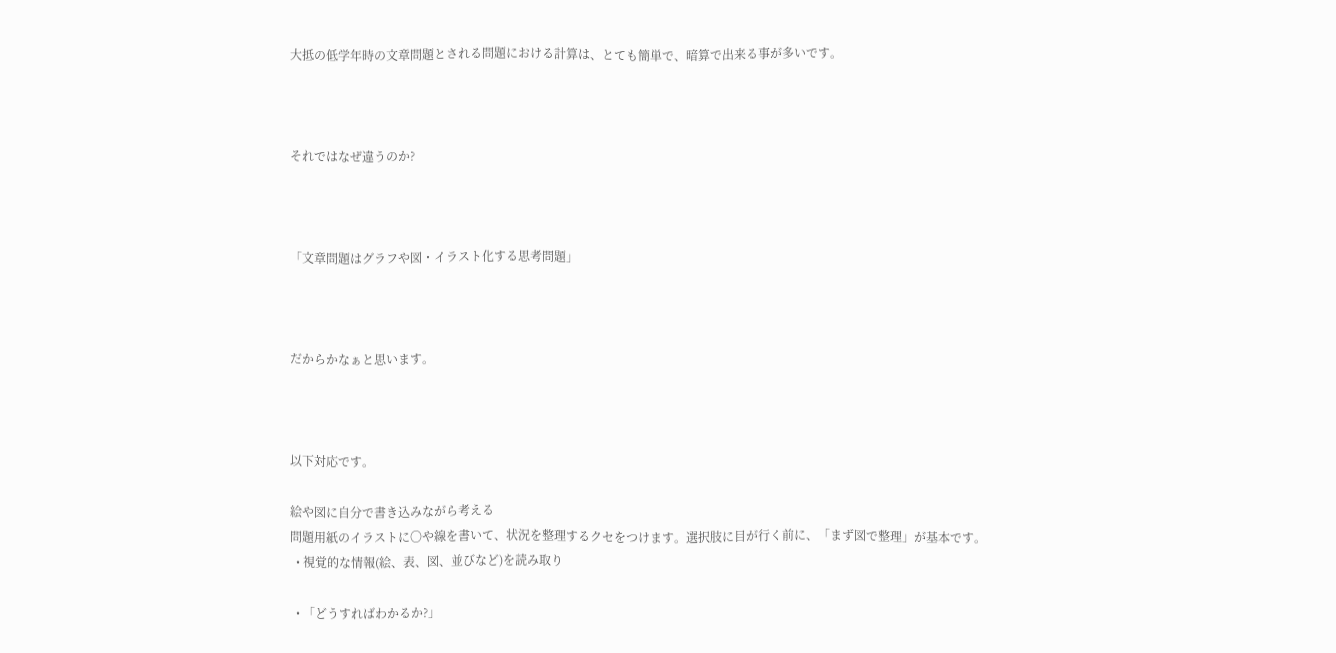大抵の低学年時の文章問題とされる問題における計算は、とても簡単で、暗算で出来る事が多いです。



それではなぜ違うのか?



「文章問題はグラフや図・イラスト化する思考問題」



だからかなぁと思います。



以下対応です。

絵や図に自分で書き込みながら考える
問題用紙のイラストに〇や線を書いて、状況を整理するクセをつけます。選択肢に目が行く前に、「まず図で整理」が基本です。
  • 視覚的な情報(絵、表、図、並びなど)を読み取り

  • 「どうすればわかるか?」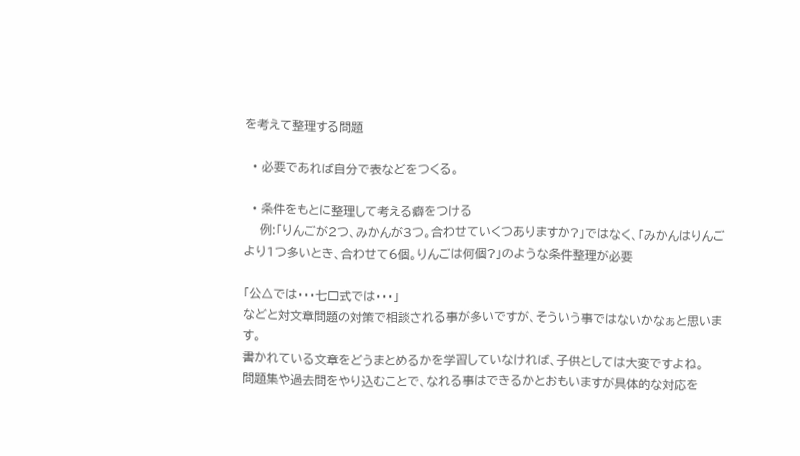を考えて整理する問題

  • 必要であれば自分で表などをつくる。

  • 条件をもとに整理して考える癖をつける
    例:「りんごが2つ、みかんが3つ。合わせていくつありますか?」ではなく、「みかんはりんごより1つ多いとき、合わせて6個。りんごは何個?」のような条件整理が必要

「公△では・・・七□式では・・・」
などと対文章問題の対策で相談される事が多いですが、そういう事ではないかなぁと思います。
書かれている文章をどうまとめるかを学習していなければ、子供としては大変ですよね。
問題集や過去問をやり込むことで、なれる事はできるかとおもいますが具体的な対応を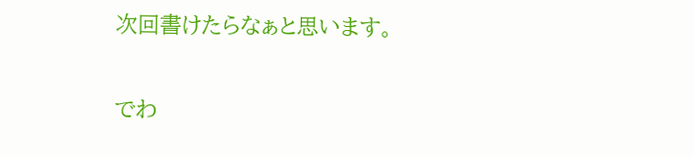次回書けたらなぁと思います。


でわ